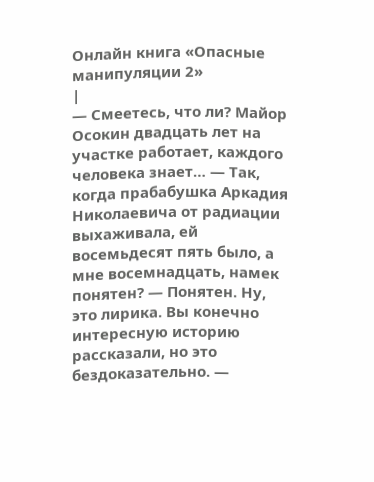Онлайн книга «Опасные манипуляции 2»
|
— Смеетесь, что ли? Майор Осокин двадцать лет на участке работает, каждого человека знает… — Так, когда прабабушка Аркадия Николаевича от радиации выхаживала, ей восемьдесят пять было, а мне восемнадцать, намек понятен? — Понятен. Ну, это лирика. Вы конечно интересную историю рассказали, но это бездоказательно. —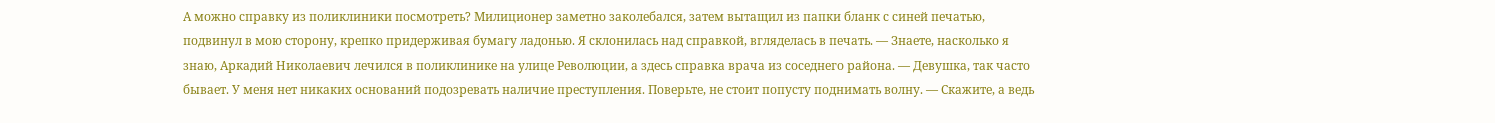А можно справку из поликлиники посмотреть? Милиционер заметно заколебался, затем вытащил из папки бланк с синей печатью, подвинул в мою сторону, крепко придерживая бумагу ладонью. Я склонилась над справкой, вгляделась в печать. — Знаете, насколько я знаю, Аркадий Николаевич лечился в поликлинике на улице Революции, а здесь справка врача из соседнего района. — Девушка, так часто бывает. У меня нет никаких оснований подозревать наличие преступления. Поверьте, не стоит попусту поднимать волну. — Скажите, а ведь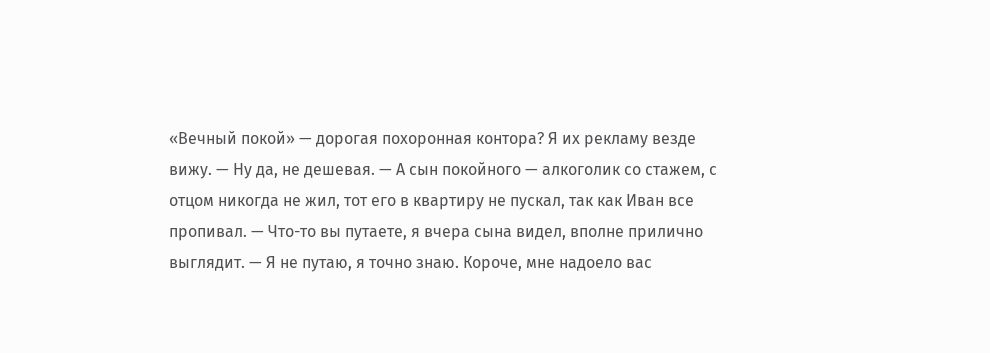«Вечный покой» — дорогая похоронная контора? Я их рекламу везде вижу. — Ну да, не дешевая. — А сын покойного — алкоголик со стажем, с отцом никогда не жил, тот его в квартиру не пускал, так как Иван все пропивал. — Что-то вы путаете, я вчера сына видел, вполне прилично выглядит. — Я не путаю, я точно знаю. Короче, мне надоело вас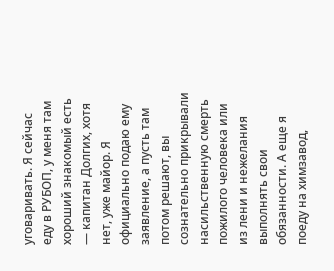уговаривать. Я сейчас еду в РУБОП, у меня там хороший знакомый есть — капитан Долгих, хотя нет, уже майор. Я официально подаю ему заявление, а пусть там потом решают, вы сознательно прикрывали насильственную смерть пожилого человека или из лени и нежелания выполнять свои обязанности. А еще я поеду на химзавод,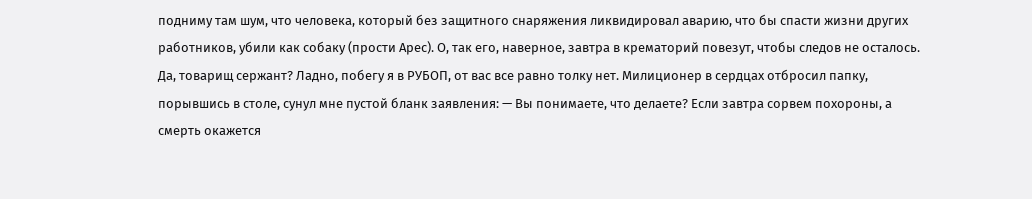подниму там шум, что человека, который без защитного снаряжения ликвидировал аварию, что бы спасти жизни других работников, убили как собаку (прости Арес). О, так его, наверное, завтра в крематорий повезут, чтобы следов не осталось. Да, товарищ сержант? Ладно, побегу я в РУБОП, от вас все равно толку нет. Милиционер в сердцах отбросил папку, порывшись в столе, сунул мне пустой бланк заявления: — Вы понимаете, что делаете? Если завтра сорвем похороны, а смерть окажется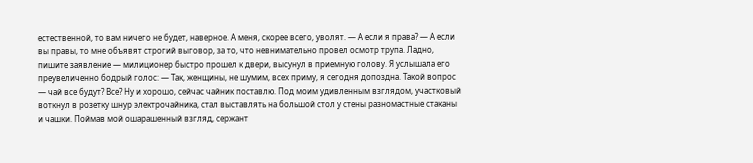естественной, то вам ничего не будет, наверное. А меня, скорее всего, уволят. — А если я права? — А если вы правы, то мне объявят строгий выговор, за то, что невнимательно провел осмотр трупа. Ладно, пишите заявление — милиционер быстро прошел к двери, высунул в приемную голову. Я услышала его преувеличенно бодрый голос: — Так, женщины, не шумим, всех приму, я сегодня допоздна. Такой вопрос — чай все будут? Все? Ну и хорошо, сейчас чайник поставлю. Под моим удивленным взглядом, участковый воткнул в розетку шнур электрочайника, стал выставлять на большой стол у стены разномастные стаканы и чашки. Поймав мой ошарашенный взгляд, сержант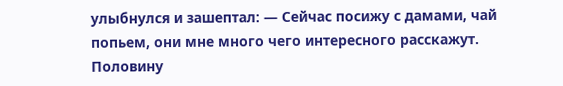улыбнулся и зашептал: — Сейчас посижу с дамами, чай попьем, они мне много чего интересного расскажут. Половину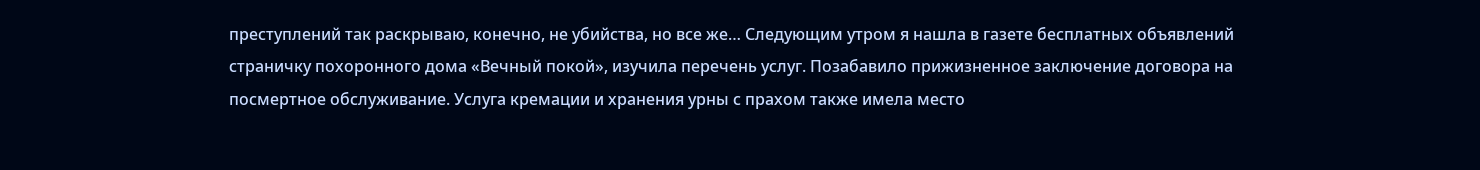преступлений так раскрываю, конечно, не убийства, но все же… Следующим утром я нашла в газете бесплатных объявлений страничку похоронного дома «Вечный покой», изучила перечень услуг. Позабавило прижизненное заключение договора на посмертное обслуживание. Услуга кремации и хранения урны с прахом также имела место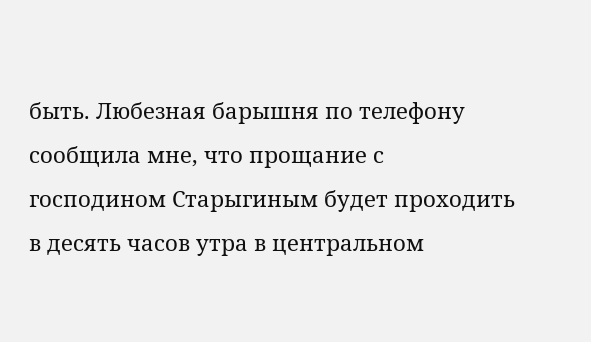быть. Любезная барышня по телефону сообщила мне, что прощание с господином Старыгиным будет проходить в десять часов утра в центральном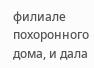филиале похоронного дома, и дала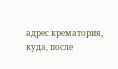адрес крематория, куда, после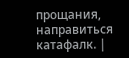прощания, направиться катафалк. |